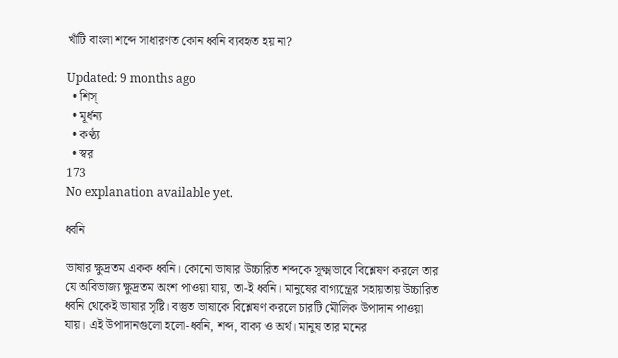খাঁটি বাংলা শব্দে সাধারণত কোন ধ্বনি ব্যবহৃত হয় না?

Updated: 9 months ago
  • শিস্
  • মূর্ধন্য
  • কণ্ঠ্য
  • স্বর
173
No explanation available yet.

ধ্বনি

ভাষার ক্ষুদ্রতম একক ধ্বনি। কোনো ভাষার উচ্চারিত শব্দকে সূক্ষ্মভাবে বিশ্লেষণ করলে তার যে অবিভাজ্য ক্ষুদ্রতম অংশ পাওয়া যায়, তা-ই ধ্বনি। মানুষের বাগ্যন্ত্রের সহায়তায় উচ্চারিত ধ্বনি থেকেই ভাষার সৃষ্টি। বস্তুত ভাষাকে বিশ্লেষণ করলে চারটি মৌলিক উপাদান পাওয়া যায়। এই উপাদানগুলো হলো-ধ্বনি, শব্দ, বাক্য ও অর্থ। মানুষ তার মনের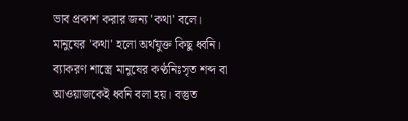ভাব প্রকাশ করার জন্য 'কথা' বলে। মানুষের 'কথা' হলো অর্থযুক্ত কিছু ধ্বনি। ব্যাকরণ শাস্ত্রে মানুষের কণ্ঠনিঃসৃত শব্দ বা আওয়াজকেই ধ্বনি বলা হয়। বস্তুত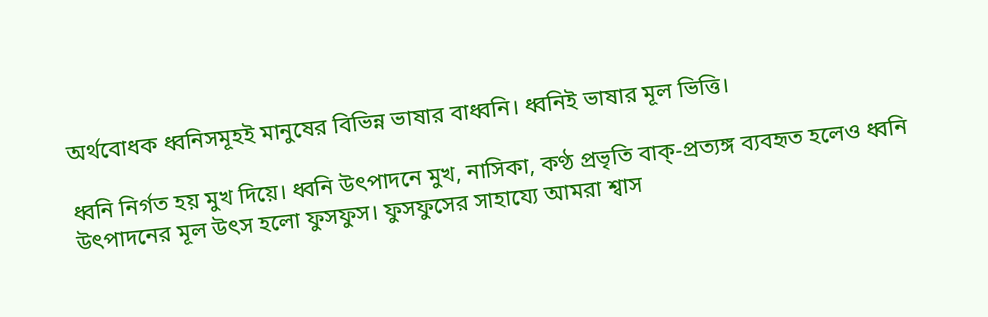অর্থবোধক ধ্বনিসমূহই মানুষের বিভিন্ন ভাষার বাধ্বনি। ধ্বনিই ভাষার মূল ভিত্তি।

ধ্বনি নির্গত হয় মুখ দিয়ে। ধ্বনি উৎপাদনে মুখ, নাসিকা, কণ্ঠ প্রভৃতি বাক্-প্রত্যঙ্গ ব্যবহৃত হলেও ধ্বনি উৎপাদনের মূল উৎস হলো ফুসফুস। ফুসফুসের সাহায্যে আমরা শ্বাস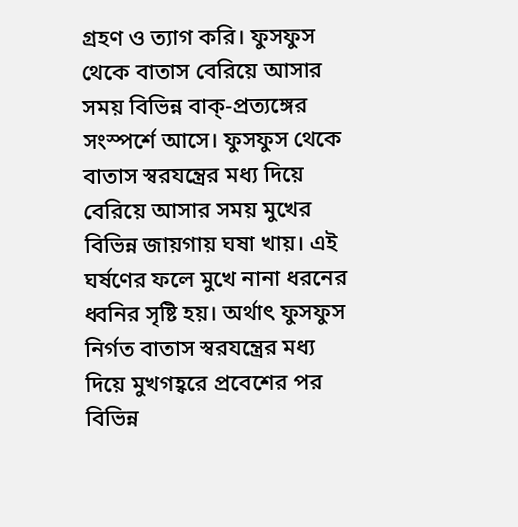গ্রহণ ও ত্যাগ করি। ফুসফুস থেকে বাতাস বেরিয়ে আসার সময় বিভিন্ন বাক্-প্রত্যঙ্গের সংস্পর্শে আসে। ফুসফুস থেকে বাতাস স্বরযন্ত্রের মধ্য দিয়ে বেরিয়ে আসার সময় মুখের বিভিন্ন জায়গায় ঘষা খায়। এই ঘর্ষণের ফলে মুখে নানা ধরনের ধ্বনির সৃষ্টি হয়। অর্থাৎ ফুসফুস নির্গত বাতাস স্বরযন্ত্রের মধ্য দিয়ে মুখগহ্বরে প্রবেশের পর বিভিন্ন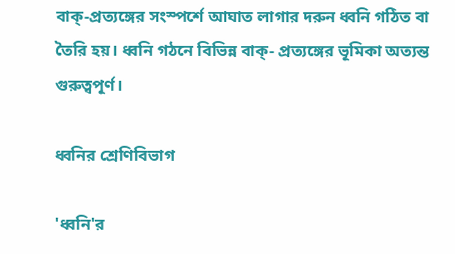বাক্-প্রত্যঙ্গের সংস্পর্শে আঘাত লাগার দরুন ধ্বনি গঠিত বা তৈরি হয়। ধ্বনি গঠনে বিভিন্ন বাক্- প্রত্যঙ্গের ভূমিকা অত্যন্ত গুরুত্বপূর্ণ।

ধ্বনির শ্রেণিবিভাগ

'ধ্বনি'র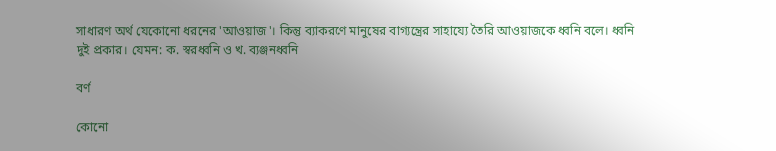সাধারণ অর্থ যেকোনো ধরনের 'আওয়াজ'। কিন্তু ব্যাকরণে মানুষের বাগ্যন্ত্রের সাহায্যে তৈরি আওয়াজকে ধ্বনি বলে। ধ্বনি দুই প্রকার। যেমন: ক. স্বরধ্বনি ও খ. ব্যঞ্জনধ্বনি

বর্ণ

কোনো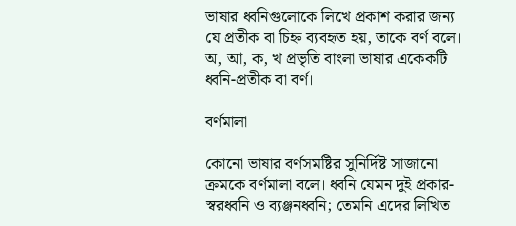ভাষার ধ্বনিগুলোকে লিখে প্রকাশ করার জন্য যে প্রতীক বা চিহ্ন ব্যবহৃত হয়, তাকে বর্ণ বলে। অ, আ, ক, খ প্রভৃতি বাংলা ভাষার একেকটি ধ্বনি-প্রতীক বা বর্ণ।

বর্ণমালা

কোনো ভাষার বর্ণসমষ্টির সুনির্দিষ্ট সাজানো ক্রমকে বর্ণমালা বলে। ধ্বনি যেমন দুই প্রকার-স্বরধ্বনি ও ব্যঞ্জনধ্বনি; তেমনি এদের লিখিত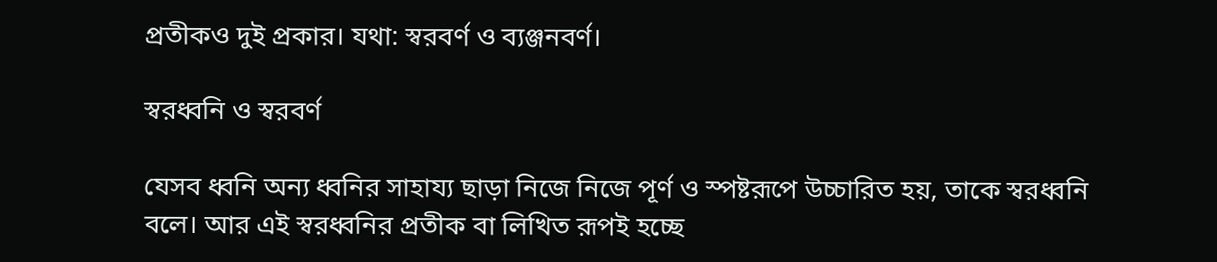প্রতীকও দুই প্রকার। যথা: স্বরবর্ণ ও ব্যঞ্জনবর্ণ।

স্বরধ্বনি ও স্বরবর্ণ

যেসব ধ্বনি অন্য ধ্বনির সাহায্য ছাড়া নিজে নিজে পূর্ণ ও স্পষ্টরূপে উচ্চারিত হয়, তাকে স্বরধ্বনি বলে। আর এই স্বরধ্বনির প্রতীক বা লিখিত রূপই হচ্ছে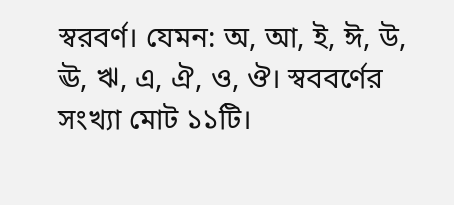স্বরবর্ণ। যেমন: অ, আ, ই, ঈ, উ, ঊ, ঋ, এ, ঐ, ও, ঔ। স্বববর্ণের সংখ্যা মোট ১১টি।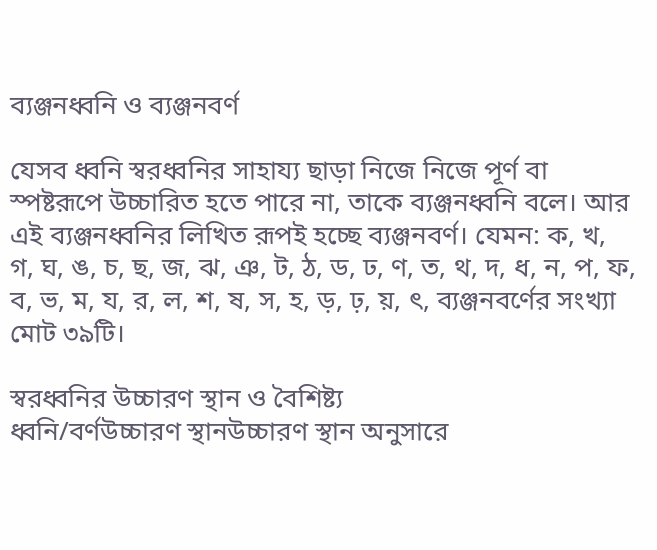ব্যঞ্জনধ্বনি ও ব্যঞ্জনবর্ণ

যেসব ধ্বনি স্বরধ্বনির সাহায্য ছাড়া নিজে নিজে পূর্ণ বা স্পষ্টরূপে উচ্চারিত হতে পারে না, তাকে ব্যঞ্জনধ্বনি বলে। আর এই ব্যঞ্জনধ্বনির লিখিত রূপই হচ্ছে ব্যঞ্জনবর্ণ। যেমন: ক, খ, গ, ঘ, ঙ, চ, ছ, জ, ঝ, ঞ, ট, ঠ, ড, ঢ, ণ, ত, থ, দ, ধ, ন, প, ফ, ব, ভ, ম, য, র, ল, শ, ষ, স, হ, ড়, ঢ়, য়, ৎ, ব্যঞ্জনবর্ণের সংখ্যা মোট ৩৯টি।

স্বরধ্বনির উচ্চারণ স্থান ও বৈশিষ্ট্য
ধ্বনি/বর্ণউচ্চারণ স্থানউচ্চারণ স্থান অনুসারে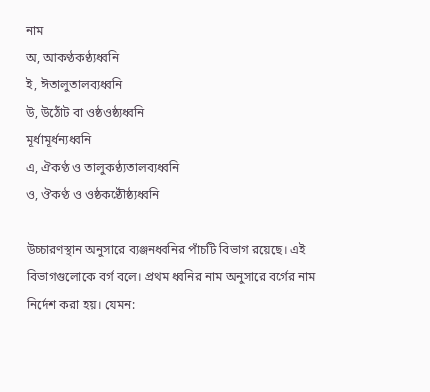নাম
অ, আকণ্ঠকণ্ঠ্যধ্বনি
ই, ঈতালুতালব্যধ্বনি
উ, উঠোঁট বা ওষ্ঠওষ্ঠ্যধ্বনি
মূর্ধামূর্ধন্যধ্বনি
এ, ঐকণ্ঠ ও তালুকণ্ঠ্যতালব্যধ্বনি
ও, ঔকণ্ঠ ও ওষ্ঠকণ্ঠৌষ্ঠ্যধ্বনি

উচ্চারণস্থান অনুসারে ব্যঞ্জনধ্বনির পাঁচটি বিভাগ রয়েছে। এই বিভাগগুলোকে বর্গ বলে। প্রথম ধ্বনির নাম অনুসারে বর্গের নাম নির্দেশ করা হয়। যেমন: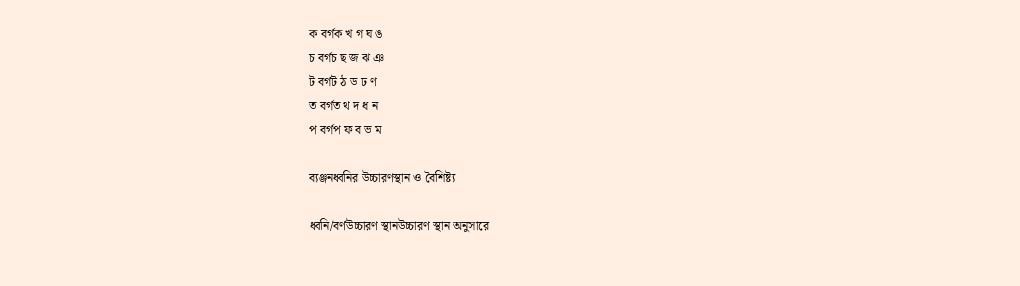ক বর্গক খ গ ঘ ঙ
চ বর্গচ ছ জ ঝ ঞ
ট বর্গট ঠ ড ঢ ণ
ত বর্গত থ দ ধ ন
প বর্গপ ফ ব ভ ম

ব্যঞ্জনধ্বনির উচ্চারণস্থান ও বৈশিষ্ট্য

ধ্বনি/বর্ণউচ্চারণ স্থানউচ্চারণ স্থান অনুসারে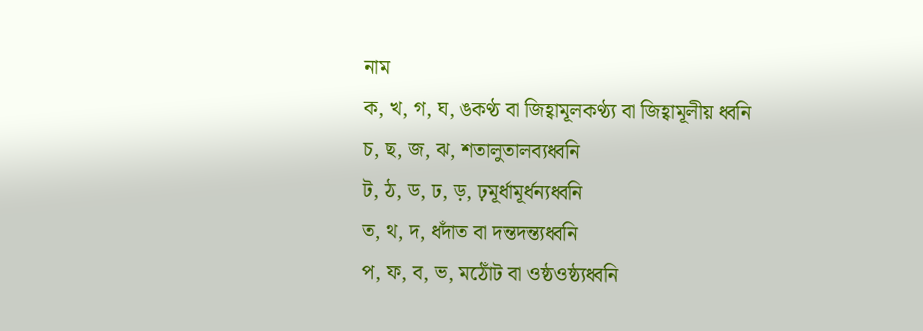নাম
ক, খ, গ, ঘ, ঙকণ্ঠ বা জিহ্বামূলকণ্ঠ্য বা জিহ্বামূলীয় ধ্বনি
চ, ছ, জ, ঝ, শতালুতালব্যধ্বনি
ট, ঠ, ড, ঢ, ড়, ঢ়মূর্ধামূর্ধন্যধ্বনি
ত, থ, দ, ধদাঁত বা দন্তদন্ত্যধ্বনি
প, ফ, ব, ভ, মঠোঁট বা ওষ্ঠওষ্ঠ্যধ্বনি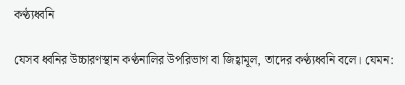কণ্ঠ্যধ্বনি

যেসব ধ্বনির উচ্চারণস্থান কণ্ঠনালির উপরিভাগ বা জিহ্বামূল, তাদের কণ্ঠ্যধ্বনি বলে। যেমন: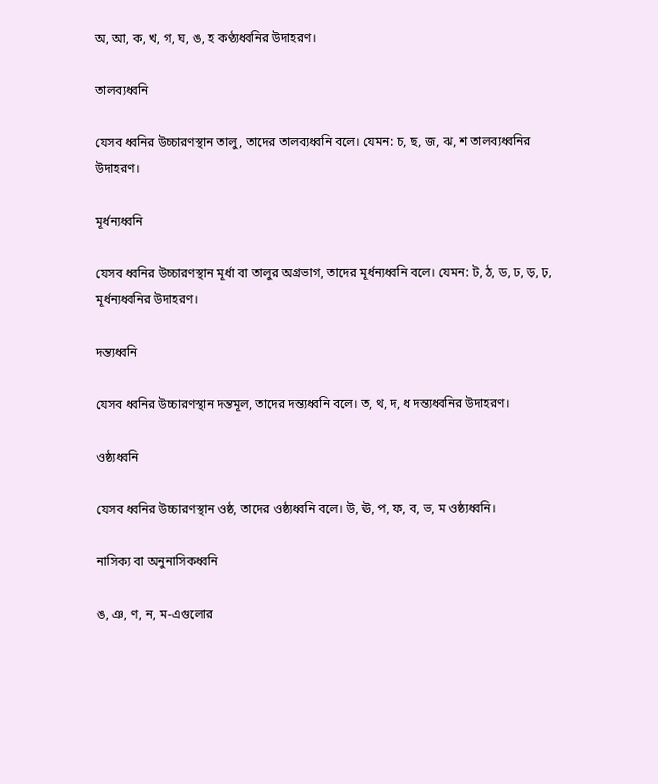অ, আ, ক, খ, গ, ঘ, ঙ, হ কণ্ঠ্যধ্বনির উদাহরণ।

তালব্যধ্বনি

যেসব ধ্বনির উচ্চারণস্থান তালু, তাদের তালব্যধ্বনি বলে। যেমন: চ, ছ, জ, ঝ, শ তালব্যধ্বনির উদাহরণ।

মূর্ধন্যধ্বনি

যেসব ধ্বনির উচ্চারণস্থান মূর্ধা বা তালুর অগ্রভাগ, তাদের মূর্ধন্যধ্বনি বলে। যেমন: ট, ঠ, ড, ঢ, ড়, ঢ়, মূর্ধন্যধ্বনির উদাহরণ।

দন্ত্যধ্বনি

যেসব ধ্বনির উচ্চারণস্থান দন্তমূল, তাদের দন্ত্যধ্বনি বলে। ত, থ, দ, ধ দন্ত্যধ্বনির উদাহরণ।

ওষ্ঠ্যধ্বনি

যেসব ধ্বনির উচ্চারণস্থান ওষ্ঠ, তাদের ওষ্ঠ্যধ্বনি বলে। উ, ঊ, প, ফ, ব, ভ, ম ওষ্ঠ্যধ্বনি।

নাসিক্য বা অনুনাসিকধ্বনি

ঙ, ঞ, ণ, ন, ম-এগুলোর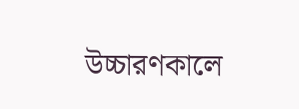উচ্চারণকালে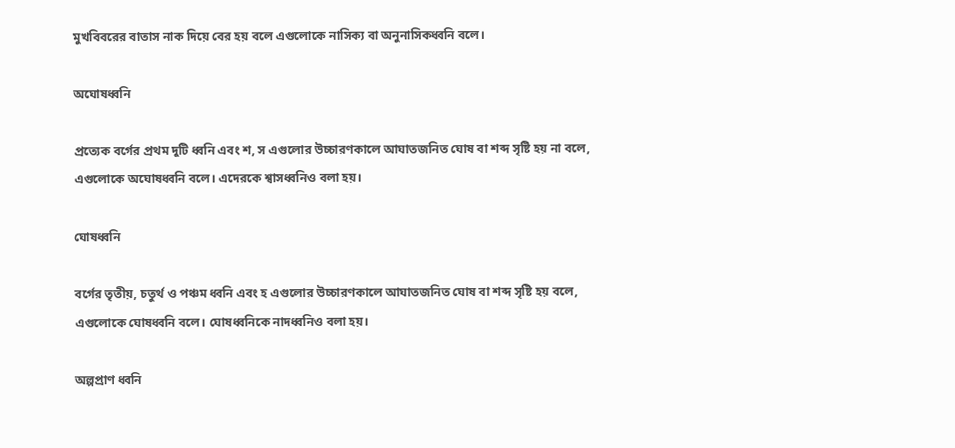মুখবিবরের বাতাস নাক দিয়ে বের হয় বলে এগুলোকে নাসিক্য বা অনুনাসিকধ্বনি বলে।

অঘোষধ্বনি

প্রত্যেক বর্গের প্রথম দুটি ধ্বনি এবং শ, স এগুলোর উচ্চারণকালে আঘাতজনিত ঘোষ বা শব্দ সৃষ্টি হয় না বলে, এগুলোকে অঘোষধ্বনি বলে। এদেরকে শ্বাসধ্বনিও বলা হয়।

ঘোষধ্বনি

বর্গের তৃতীয়, চতুর্থ ও পঞ্চম ধ্বনি এবং হ এগুলোর উচ্চারণকালে আঘাতজনিত ঘোষ বা শব্দ সৃষ্টি হয় বলে, এগুলোকে ঘোষধ্বনি বলে। ঘোষধ্বনিকে নাদধ্বনিও বলা হয়।

অল্পপ্রাণ ধ্বনি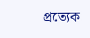প্রত্যেক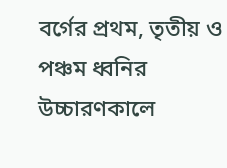বর্গের প্রথম, তৃতীয় ও পঞ্চম ধ্বনির উচ্চারণকালে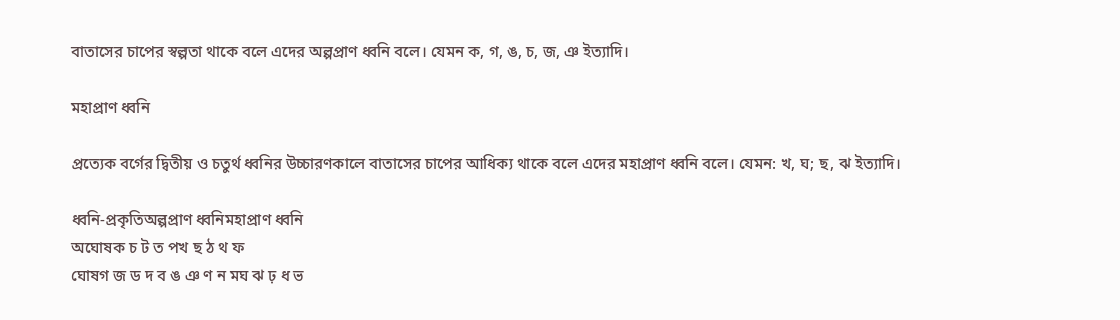বাতাসের চাপের স্বল্পতা থাকে বলে এদের অল্পপ্রাণ ধ্বনি বলে। যেমন ক, গ, ঙ, চ, জ, ঞ ইত্যাদি।

মহাপ্রাণ ধ্বনি

প্রত্যেক বর্গের দ্বিতীয় ও চতুর্থ ধ্বনির উচ্চারণকালে বাতাসের চাপের আধিক্য থাকে বলে এদের মহাপ্রাণ ধ্বনি বলে। যেমন: খ, ঘ; ছ, ঝ ইত্যাদি।

ধ্বনি-প্রকৃতিঅল্পপ্রাণ ধ্বনিমহাপ্রাণ ধ্বনি
অঘোষক চ ট ত পখ ছ ঠ থ ফ
ঘোষগ জ ড দ ব ঙ ঞ ণ ন মঘ ঝ ঢ় ধ ভ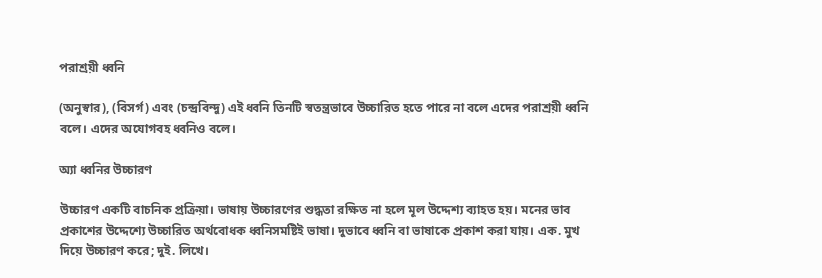পরাশ্রয়ী ধ্বনি

(অনুস্বার), (বিসর্গ) এবং (চন্দ্রবিন্দু) এই ধ্বনি তিনটি স্বতন্ত্রভাবে উচ্চারিত হতে পারে না বলে এদের পরাশ্রয়ী ধ্বনি বলে। এদের অযোগবহ ধ্বনিও বলে।

অ্যা ধ্বনির উচ্চারণ

উচ্চারণ একটি বাচনিক প্রক্রিয়া। ভাষায় উচ্চারণের শুদ্ধতা রক্ষিত না হলে মূল উদ্দেশ্য ব্যাহত হয়। মনের ভাব প্রকাশের উদ্দেশ্যে উচ্চারিত অর্থবোধক ধ্বনিসমষ্টিই ভাষা। দুভাবে ধ্বনি বা ভাষাকে প্রকাশ করা যায়। এক. মুখ দিয়ে উচ্চারণ করে; দুই. লিখে।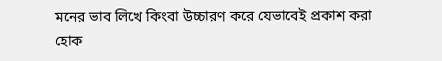মনের ভাব লিখে কিংবা উচ্চারণ করে যেভাবেই প্রকাশ করা হোক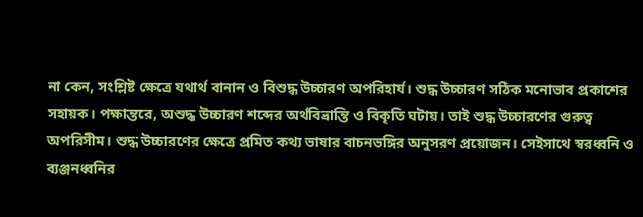না কেন, সংশ্লিষ্ট ক্ষেত্রে যথার্থ বানান ও বিশুদ্ধ উচ্চারণ অপরিহার্য। শুদ্ধ উচ্চারণ সঠিক মনোভাব প্রকাশের সহায়ক। পক্ষান্তরে, অশুদ্ধ উচ্চারণ শব্দের অর্থবিভ্রান্তি ও বিকৃতি ঘটায়। তাই শুদ্ধ উচ্চারণের গুরুত্ব অপরিসীম। শুদ্ধ উচ্চারণের ক্ষেত্রে প্রমিত কথ্য ভাষার বাচনভঙ্গির অনুসরণ প্রয়োজন। সেইসাথে স্বরধ্বনি ও ব্যঞ্জনধ্বনির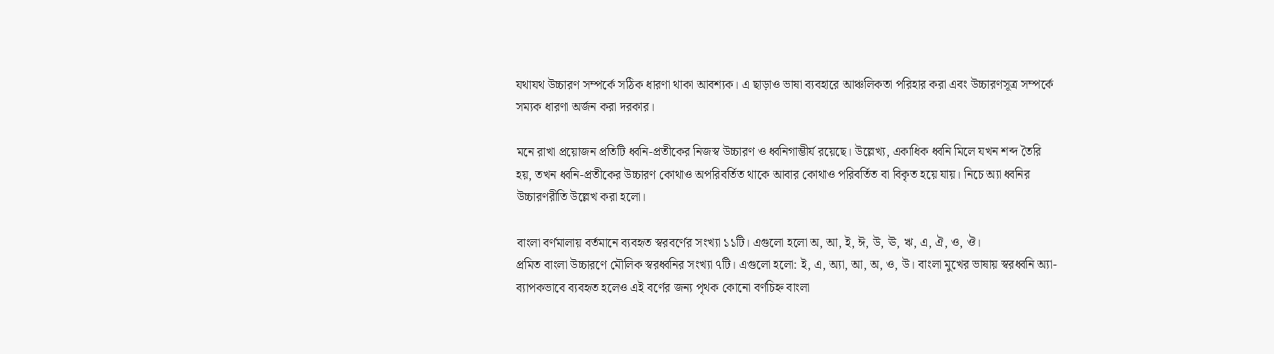যথাযথ উচ্চারণ সম্পর্কে সঠিক ধারণা থাকা আবশ্যক। এ ছাড়াও ভাষা ব্যবহারে আঞ্চলিকতা পরিহার করা এবং উচ্চারণসূত্র সম্পর্কে সম্যক ধারণা অর্জন করা দরকার।

মনে রাখা প্রয়োজন প্রতিটি ধ্বনি-প্রতীকের নিজস্ব উচ্চারণ ও ধ্বনিগাম্ভীর্য রয়েছে। উল্লেখ্য, একাধিক ধ্বনি মিলে যখন শব্দ তৈরি হয়, তখন ধ্বনি-প্রতীকের উচ্চারণ কোথাও অপরিবর্তিত থাকে আবার কোথাও পরিবর্তিত বা বিকৃত হয়ে যায়। নিচে অ্যা ধ্বনির উচ্চারণরীতি উল্লেখ করা হলো।

বাংলা বর্ণমালায় বর্তমানে ব্যবহৃত স্বরবর্ণের সংখ্যা ১১টি। এগুলো হলো অ, আ, ই, ঈ, উ, ঊ, ঋ, এ, ঐ, ও, ঔ।
প্রমিত বাংলা উচ্চারণে মৌলিক স্বরধ্বনির সংখ্যা ৭টি। এগুলো হলো: ই, এ, অ্যা, আ, অ, ও, উ। বাংলা মুখের ভাষায় স্বরধ্বনি অ্যা-ব্যাপকভাবে ব্যবহৃত হলেও এই বর্ণের জন্য পৃথক কোনো বর্ণচিহ্ন বাংলা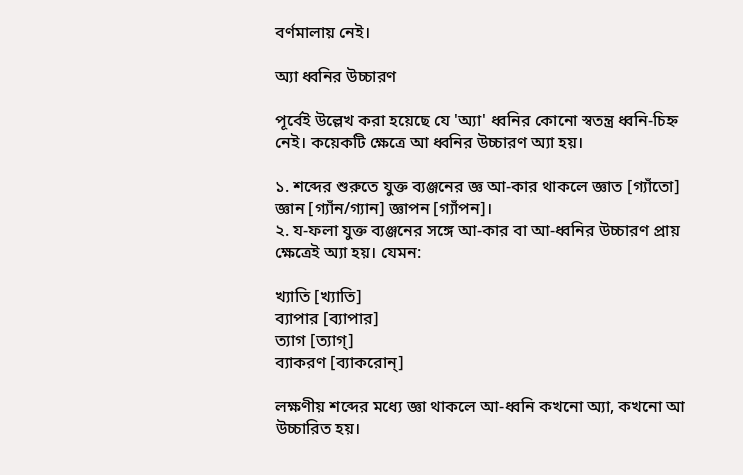বর্ণমালায় নেই।

অ্যা ধ্বনির উচ্চারণ

পূর্বেই উল্লেখ করা হয়েছে যে 'অ্যা' ধ্বনির কোনো স্বতন্ত্র ধ্বনি-চিহ্ন নেই। কয়েকটি ক্ষেত্রে আ ধ্বনির উচ্চারণ অ্যা হয়।

১. শব্দের শুরুতে যুক্ত ব্যঞ্জনের জ্ঞ আ-কার থাকলে জ্ঞাত [গ্যাঁতো] জ্ঞান [গ্যাঁন/গ্যান] জ্ঞাপন [গ্যাঁপন]।
২. য-ফলা যুক্ত ব্যঞ্জনের সঙ্গে আ-কার বা আ-ধ্বনির উচ্চারণ প্রায় ক্ষেত্রেই অ্যা হয়। যেমন:

খ্যাতি [খ্যাতি]
ব্যাপার [ব্যাপার]
ত্যাগ [ত্যাগ্‌]
ব্যাকরণ [ব্যাকরোন্‌]

লক্ষণীয় শব্দের মধ্যে জ্ঞা থাকলে আ-ধ্বনি কখনো অ্যা, কখনো আ উচ্চারিত হয়।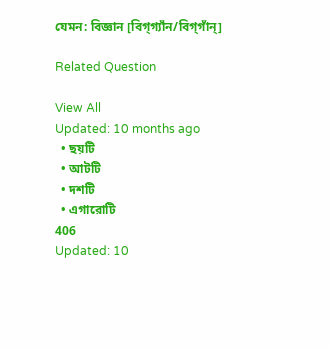যেমন: বিজ্ঞান [বিগ্‌গ্যাঁন/বিগ্‌গাঁন্]

Related Question

View All
Updated: 10 months ago
  • ছয়টি
  • আটটি
  • দশটি
  • এগারোটি
406
Updated: 10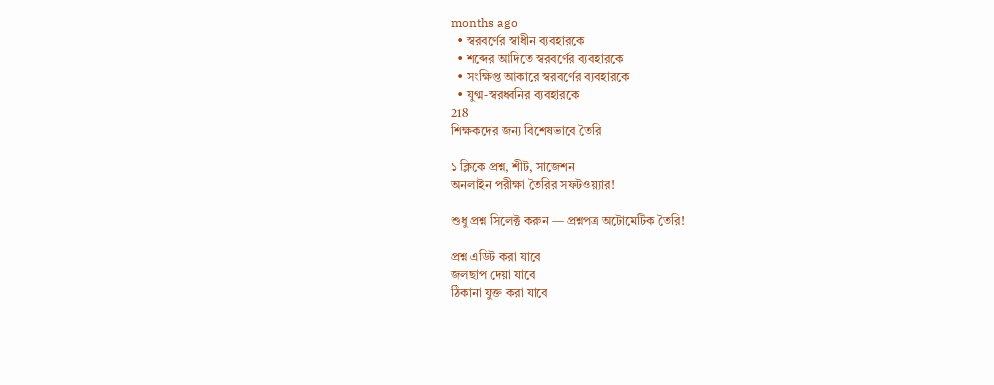months ago
  • স্বরবর্ণের স্বাধীন ব্যবহারকে
  • শব্দের আদিতে স্বরবর্ণের ব্যবহারকে
  • সংক্ষিপ্ত আকারে স্বরবর্ণের ব্যবহারকে
  • যুগ্ম-স্বরধ্বনির ব্যবহারকে
218
শিক্ষকদের জন্য বিশেষভাবে তৈরি

১ ক্লিকে প্রশ্ন, শীট, সাজেশন
অনলাইন পরীক্ষা তৈরির সফটওয়্যার!

শুধু প্রশ্ন সিলেক্ট করুন — প্রশ্নপত্র অটোমেটিক তৈরি!

প্রশ্ন এডিট করা যাবে
জলছাপ দেয়া যাবে
ঠিকানা যুক্ত করা যাবে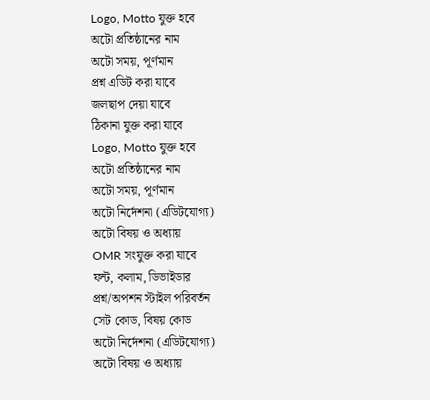Logo, Motto যুক্ত হবে
অটো প্রতিষ্ঠানের নাম
অটো সময়, পূর্ণমান
প্রশ্ন এডিট করা যাবে
জলছাপ দেয়া যাবে
ঠিকানা যুক্ত করা যাবে
Logo, Motto যুক্ত হবে
অটো প্রতিষ্ঠানের নাম
অটো সময়, পূর্ণমান
অটো নির্দেশনা (এডিটযোগ্য)
অটো বিষয় ও অধ্যায়
OMR সংযুক্ত করা যাবে
ফন্ট, কলাম, ডিভাইডার
প্রশ্ন/অপশন স্টাইল পরিবর্তন
সেট কোড, বিষয় কোড
অটো নির্দেশনা (এডিটযোগ্য)
অটো বিষয় ও অধ্যায়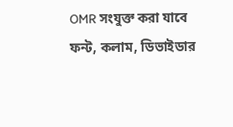OMR সংযুক্ত করা যাবে
ফন্ট, কলাম, ডিভাইডার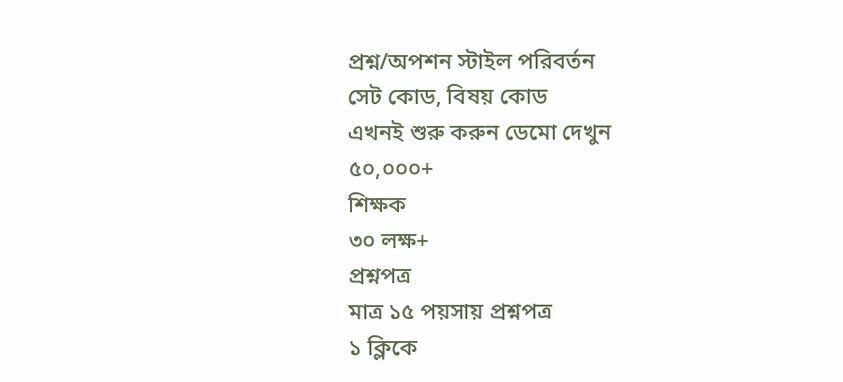প্রশ্ন/অপশন স্টাইল পরিবর্তন
সেট কোড, বিষয় কোড
এখনই শুরু করুন ডেমো দেখুন
৫০,০০০+
শিক্ষক
৩০ লক্ষ+
প্রশ্নপত্র
মাত্র ১৫ পয়সায় প্রশ্নপত্র
১ ক্লিকে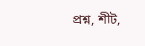প্রশ্ন, শীট,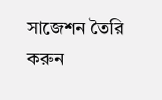সাজেশন তৈরি করুন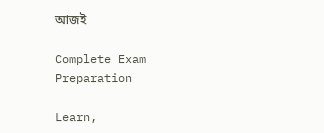আজই

Complete Exam
Preparation

Learn,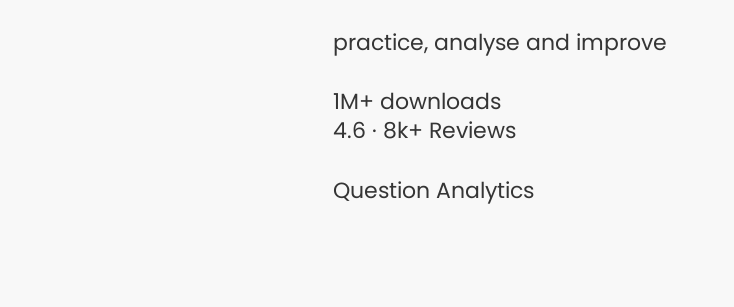practice, analyse and improve

1M+ downloads
4.6 · 8k+ Reviews

Question Analytics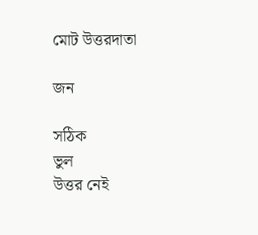মোট উত্তরদাতা

জন

সঠিক
ভুল
উত্তর নেই